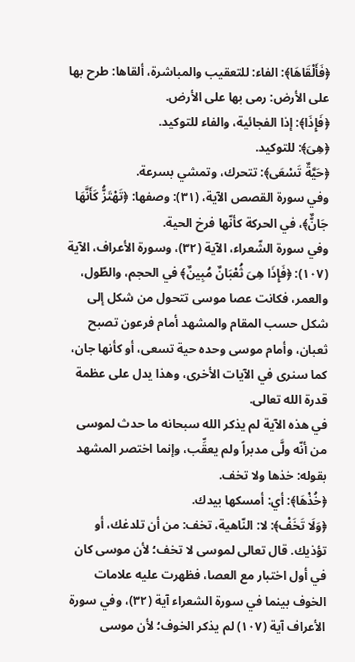﴿فَأَلْقَاهَا﴾: الفاء: للتعقيب والمباشرة، ألقاها: طرح بها على الأرض: رمى بها على الأرض.
﴿فَإِذَا﴾: إذا الفجائية، والفاء للتوكيد.
﴿هِىَ﴾: للتوكيد.
﴿حَيَّةٌ تَسْعَى﴾: تتحرك، وتمشي بسرعة.
وفي سورة القصص الآية، (٣١): وصفها: ﴿تَهْتَزُّ كَأَنَّهَا جَانٌّ﴾، في الحركة كأنّها فرخ الحية.
وفي سورة الشّعراء، الآية (٣٢)، وسورة الأعراف، الآية (١٠٧): ﴿فَإِذَا هِىَ ثُعْبَانٌ مُبِينٌ﴾ في الحجم، والطّول، والعمر، فكانت عصا موسى تتحول من شكل إلى شكل حسب المقام والمشهد أمام فرعون تصبح ثعبان، وأمام موسى وحده حية تسعى، أو كأنها جان، كما سنرى في الآيات الأخرى، وهذا يدل على عظمة قدرة الله تعالى.
في هذه الآية لم يذكر الله سبحانه ما حدث لموسى من أنّه ولَّى مدبراً ولم يعقِّب، وإنما اختصر المشهد بقوله: خذها ولا تخف.
﴿خُذْهَا﴾: أي: أمسكها بيدك.
﴿وَلَا تَخَفْ﴾: لا: النّاهية، تخف: من أن تلدغك، أو تؤذيك. قال تعالى لموسى لا تخف؛ لأن موسى كان في أول اختبار مع العصا، فظهرت عليه علامات الخوف بينما في سورة الشعراء آية (٣٢)، وفي سورة الأعراف آية (١٠٧) لم يذكر الخوف؛ لأن موسى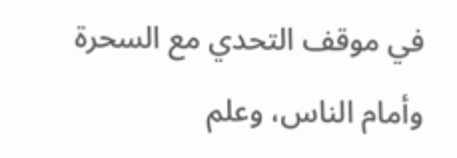في موقف التحدي مع السحرة وأمام الناس، وعلم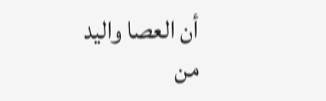أن العصا واليد من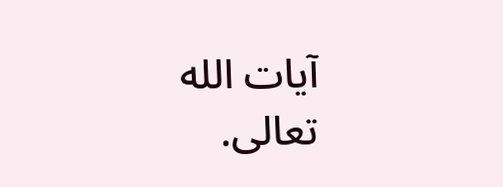آيات الله تعالى.